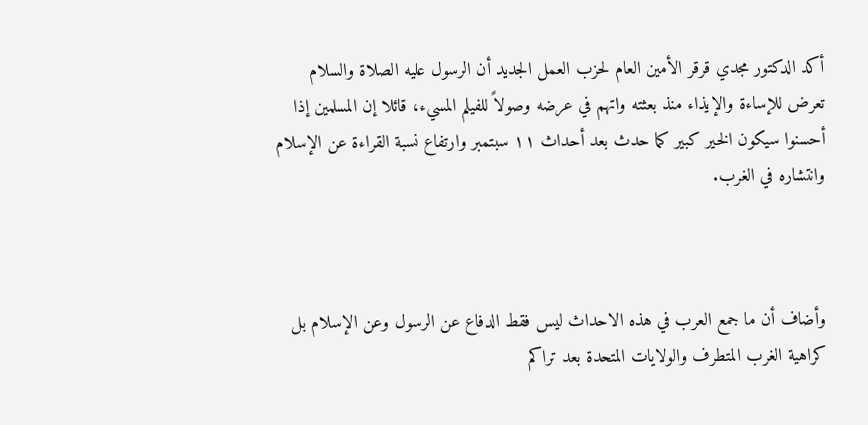أكد الدكتور مجدي قرقر الأمين العام لحزب العمل الجديد أن الرسول عليه الصلاة والسلام تعرض للإساءة والإيذاء منذ بعثته واتهم في عرضه وصولاً للفيلم المسيء، قائلا إن المسلمين إذا أحسنوا سيكون الخير كبير كما حدث بعد أحداث ١١ سبتمبر وارتفاع نسبة القراءة عن الإسلام وانتشاره في الغرب.



وأضاف أن ما جمع العرب في هذه الاحداث ليس فقط الدفاع عن الرسول وعن الإسلام بل كراهية الغرب المتطرف والولايات المتحدة بعد تراكم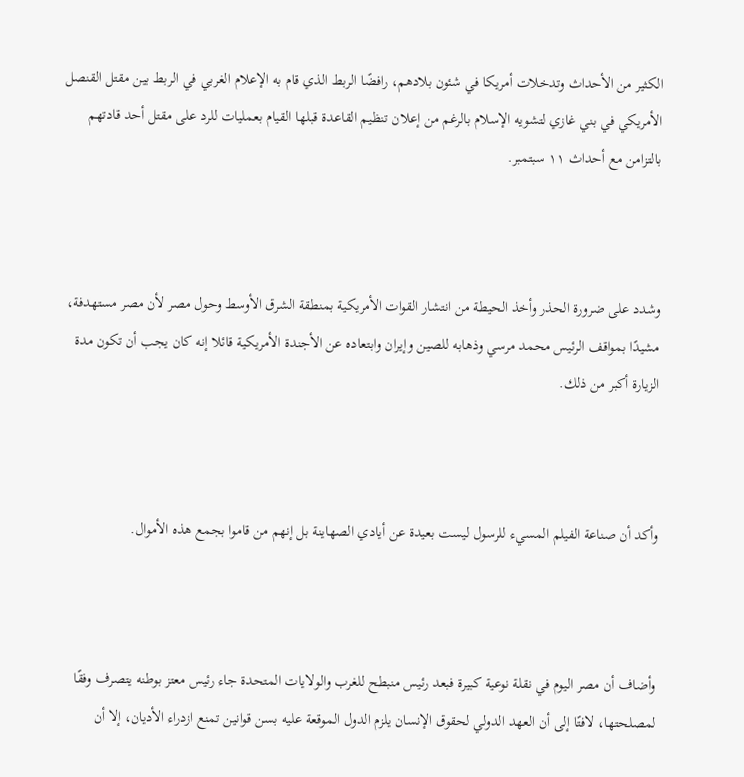الكثير من الأحداث وتدخلات أمريكا في شئون بلادهم، رافضًا الربط الذي قام به الإعلام الغربي في الربط بين مقتل القنصل الأمريكي في بني غازي لتشويه الإسلام بالرغم من إعلان تنظيم القاعدة قبلها القيام بعمليات للرد على مقتل أحد قادتهم بالتزامن مع أحداث ١١ سبتمبر.



وشدد على ضرورة الحذر وأخذ الحيطة من انتشار القوات الأمريكية بمنطقة الشرق الأوسط وحول مصر لأن مصر مستهدفة، مشيدًا بمواقف الرئيس محمد مرسي وذهابه للصين وإيران وابتعاده عن الأجندة الأمريكية قائلا إنه كان يجب أن تكون مدة الزيارة أكبر من ذلك.



وأكد أن صناعة الفيلم المسيء للرسول ليست بعيدة عن أيادي الصهاينة بل إنهم من قاموا بجمع هذه الأموال.



وأضاف أن مصر اليوم في نقلة نوعية كبيرة فبعد رئيس منبطح للغرب والولايات المتحدة جاء رئيس معتز بوطنه يتصرف وفقًا لمصلحتها، لافتًا إلى أن العهد الدولي لحقوق الإنسان يلزم الدول الموقعة عليه بسن قوانين تمنع ازدراء الأديان، إلا أن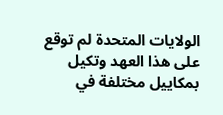الولايات المتحدة لم توقع على هذا العهد وتكيل بمكاييل مختلفة في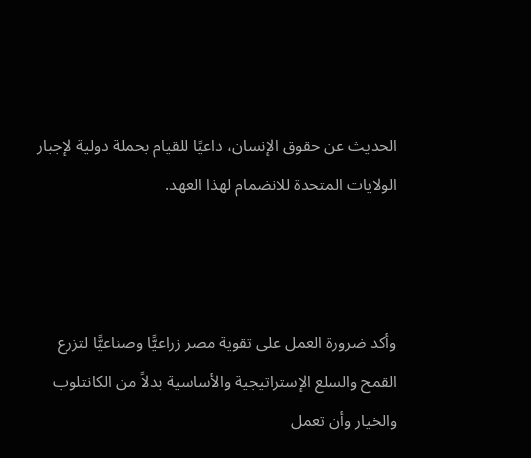الحديث عن حقوق الإنسان، داعيًا للقيام بحملة دولية لإجبار الولايات المتحدة للانضمام لهذا العهد.



وأكد ضرورة العمل على تقوية مصر زراعيًّا وصناعيًّا لتزرع القمح والسلع الإستراتيجية والأساسية بدلاً من الكانتلوب والخيار وأن تعمل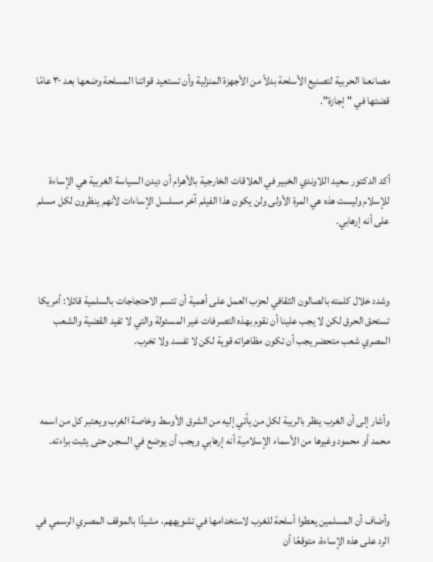مصانعنا الحربية لتصنيع الأسلحة بدلاً من الأجهزة المنزلية وأن تستعيد قواتنا المسلحة وضعها بعد ٣٠ عامًا قضتها في "إجازة".



أكد الدكتور سعيد اللاوندي الخبير في العلاقات الخارجية بالأهرام أن ديدن السياسة الغربية هي الإساءة للإسلام وليست هذه هي المرة الأولى ولن يكون هذا الفيلم آخر مسلسل الإساءات لأنهم ينظرون لكل مسلم على أنه إرهابي.



وشدد خلال كلمته بالصالون الثقافي لحزب العمل على أهمية أن تتسم الاحتجاجات بالسلمية قائلا: أمريكا تستحق الحرق لكن لا يجب علينا أن نقوم بهذه التصرفات غير المسئولة والتي لا تفيد القضية والشعب المصري شعب متحضر يجب أن تكون مظاهراته قوية لكن لا تفسد ولا تخرب.



وأشار إلى أن الغرب ينظر بالريبة لكل من يأتي إليه من الشرق الأوسط وخاصة الغرب ويعتبر كل من اسمه محمد أو محمود وغيرها من الأسماء الإسلامية أنه إرهابي ويجب أن يوضع في السجن حتى يثبت براءته.



وأضاف أن المسلمين يعطوا أسلحة للغرب لاستخدامها في تشويههم، مشيدًا بالموقف المصري الرسمي في الرد على هذه الإساءة، متوقعًا أن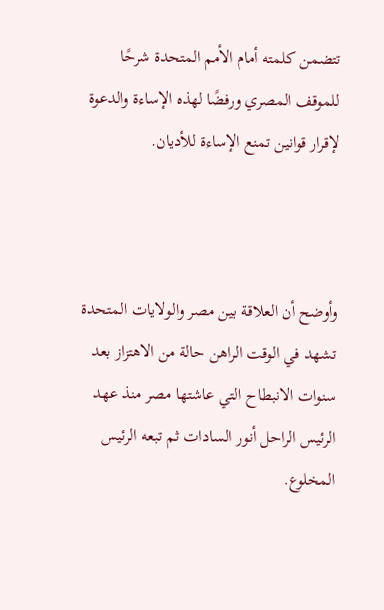تتضمن كلمته أمام الأمم المتحدة شرحًا للموقف المصري ورفضًا لهذه الإساءة والدعوة لإقرار قوانين تمنع الإساءة للأديان.



وأوضح أن العلاقة بين مصر والولايات المتحدة تشهد في الوقت الراهن حالة من الاهتزاز بعد سنوات الانبطاح التي عاشتها مصر منذ عهد الرئيس الراحل أنور السادات ثم تبعه الرئيس المخلوع.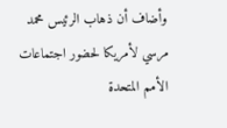وأضاف أن ذهاب الرئيس محمد مرسي لأمريكا لحضور اجتماعات الأمم المتحدة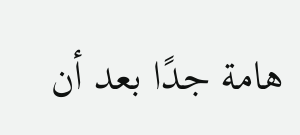هامة جدًا بعد أن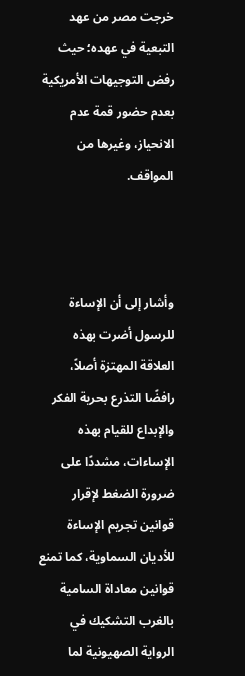خرجت مصر من عهد التبعية في عهده؛ حيث رفض التوجيهات الأمريكية بعدم حضور قمة عدم الانحياز، وغيرها من المواقف.



وأشار إلى أن الإساءة للرسول أضرت بهذه العلاقة المهتزة أصلاً، رافضًا التذرع بحرية الفكر والإبداع للقيام بهذه الإساءات، مشددًا على ضرورة الضغط لإقرار قوانين تجريم الإساءة للأديان السماوية، كما تمنع قوانين معاداة السامية بالغرب التشكيك في الرواية الصهيونية لما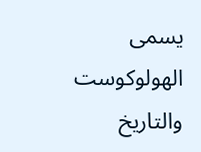يسمى الهولوكوست والتاريخ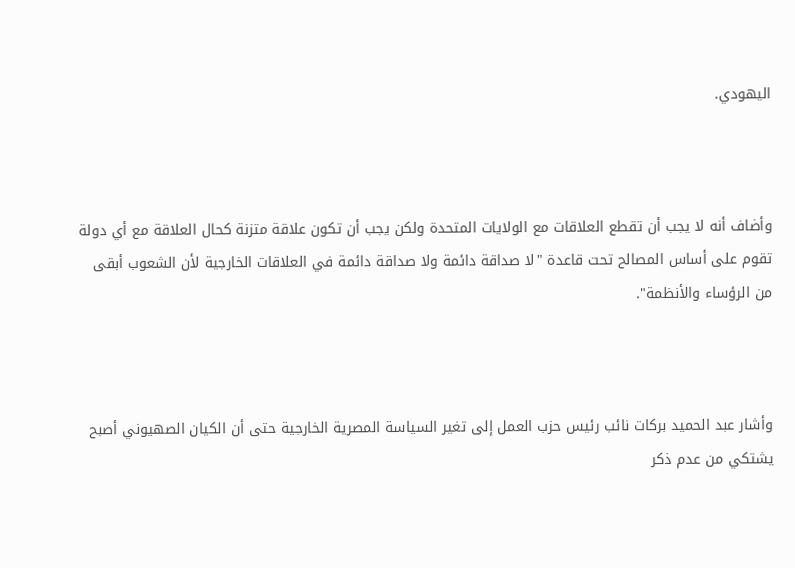اليهودي.



وأضاف أنه لا يجب أن تقطع العلاقات مع الولايات المتحدة ولكن يجب أن تكون علاقة متزنة كحال العلاقة مع أي دولة تقوم على أساس المصالح تحت قاعدة "لا صداقة دائمة ولا صداقة دائمة في العلاقات الخارجية لأن الشعوب أبقى من الرؤساء والأنظمة".



وأشار عبد الحميد بركات نائب رئيس حزب العمل إلى تغير السياسة المصرية الخارجية حتى أن الكيان الصهيوني أصبح يشتكي من عدم ذكر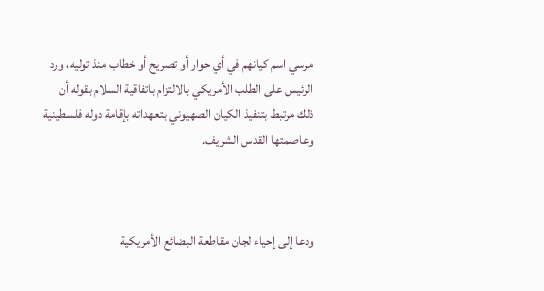مرسي اسم كيانهم في أي حوار أو تصريح أو خطاب منذ توليه، ورد الرئيس على الطلب الأمريكي بالالتزام باتفاقية السلام بقوله أن ذلك مرتبط بتنفيذ الكيان الصهيوني بتعهداته بإقامة دوله فلسطينية وعاصمتها القدس الشريف.



ودعا إلى إحياء لجان مقاطعة البضائع الأمريكية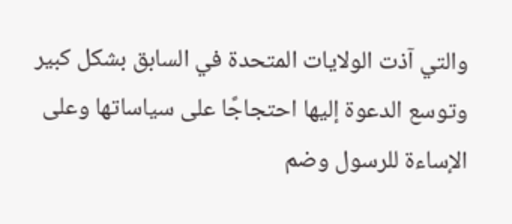والتي آذت الولايات المتحدة في السابق بشكل كبير وتوسع الدعوة إليها احتجاجًا على سياساتها وعلى الإساءة للرسول وضم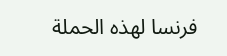فرنسا لهذه الحملة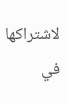لاشتراكها في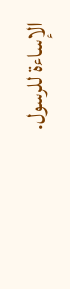الإساءة للرسول.